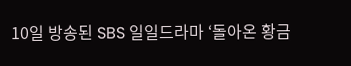10일 방송된 SBS 일일드라마 ‘돌아온 황금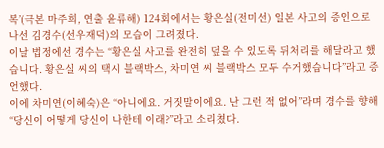복’(극본 마주희, 연출 윤류해) 124회에서는 황은실(전미선) 일본 사고의 증인으로 나선 김경수(선우재덕)의 모습이 그려졌다.
이날 법정에선 경수는 “황은실 사고를 완전히 덮을 수 있도록 뒤처리를 해달라고 했습니다. 황은실 씨의 택시 블랙박스, 차미연 씨 블랙박스 모두 수거했습니다”라고 증언했다.
이에 차미연(이혜숙)은 “아니에요. 거짓말이에요. 난 그런 적 없어”라며 경수를 향해 “당신이 어떻게 당신이 나한테 이래?”라고 소리쳤다.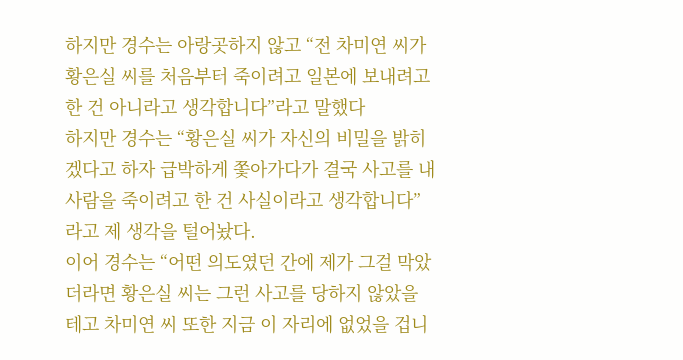하지만 경수는 아랑곳하지 않고 “전 차미연 씨가 황은실 씨를 처음부터 죽이려고 일본에 보내려고 한 건 아니라고 생각합니다”라고 말했다
하지만 경수는 “황은실 씨가 자신의 비밀을 밝히겠다고 하자 급박하게 쫓아가다가 결국 사고를 내 사람을 죽이려고 한 건 사실이라고 생각합니다”라고 제 생각을 털어놨다.
이어 경수는 “어떤 의도였던 간에 제가 그걸 막았더라면 황은실 씨는 그런 사고를 당하지 않았을 테고 차미연 씨 또한 지금 이 자리에 없었을 겁니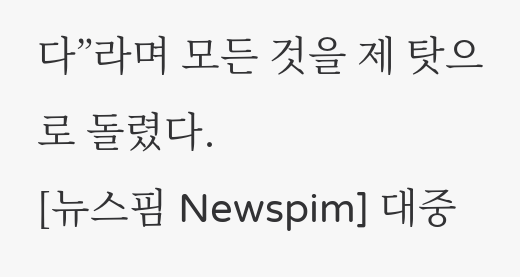다”라며 모든 것을 제 탓으로 돌렸다.
[뉴스핌 Newspim] 대중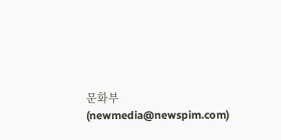문화부(newmedia@newspim.com)